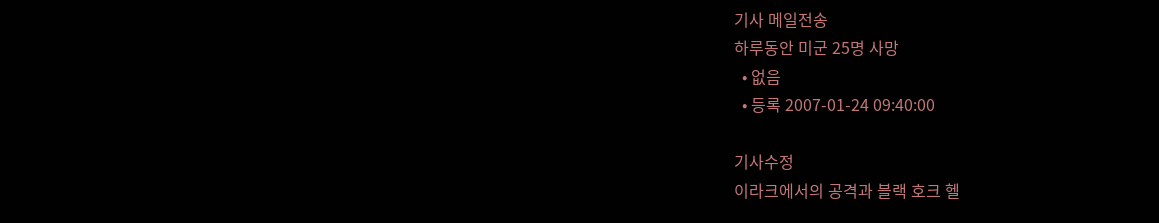기사 메일전송
하루동안 미군 25명 사망
  • 없음
  • 등록 2007-01-24 09:40:00

기사수정
이라크에서의 공격과 블랙 호크 헬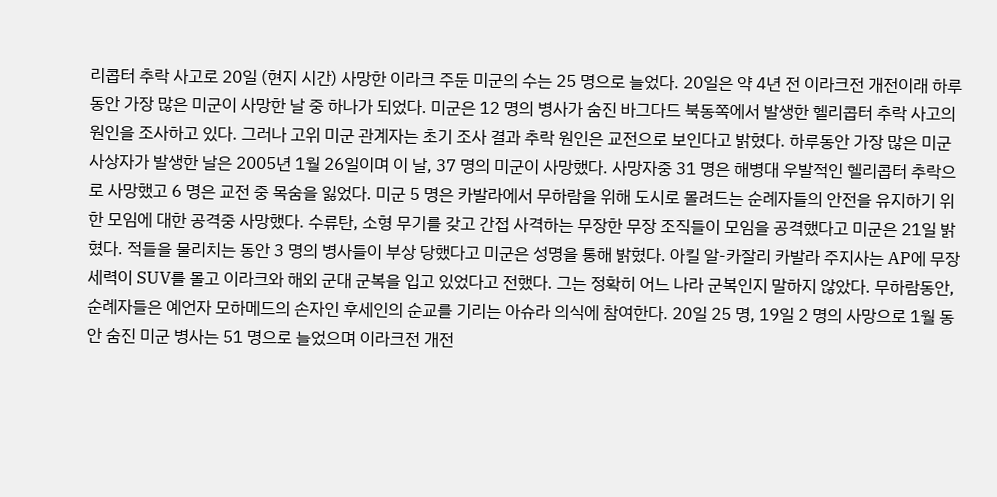리콥터 추락 사고로 20일 (현지 시간) 사망한 이라크 주둔 미군의 수는 25 명으로 늘었다. 20일은 약 4년 전 이라크전 개전이래 하루동안 가장 많은 미군이 사망한 날 중 하나가 되었다. 미군은 12 명의 병사가 숨진 바그다드 북동쪽에서 발생한 헬리콥터 추락 사고의 원인을 조사하고 있다. 그러나 고위 미군 관계자는 초기 조사 결과 추락 원인은 교전으로 보인다고 밝혔다. 하루동안 가장 많은 미군 사상자가 발생한 날은 2005년 1월 26일이며 이 날, 37 명의 미군이 사망했다. 사망자중 31 명은 해병대 우발적인 헬리콥터 추락으로 사망했고 6 명은 교전 중 목숨을 잃었다. 미군 5 명은 카발라에서 무하람을 위해 도시로 몰려드는 순례자들의 안전을 유지하기 위한 모임에 대한 공격중 사망했다. 수류탄, 소형 무기를 갖고 간접 사격하는 무장한 무장 조직들이 모임을 공격했다고 미군은 21일 밝혔다. 적들을 물리치는 동안 3 명의 병사들이 부상 당했다고 미군은 성명을 통해 밝혔다. 아킬 알-카잘리 카발라 주지사는 AP에 무장세력이 SUV를 몰고 이라크와 해외 군대 군복을 입고 있었다고 전했다. 그는 정확히 어느 나라 군복인지 말하지 않았다. 무하람동안, 순례자들은 예언자 모하메드의 손자인 후세인의 순교를 기리는 아슈라 의식에 참여한다. 20일 25 명, 19일 2 명의 사망으로 1월 동안 숨진 미군 병사는 51 명으로 늘었으며 이라크전 개전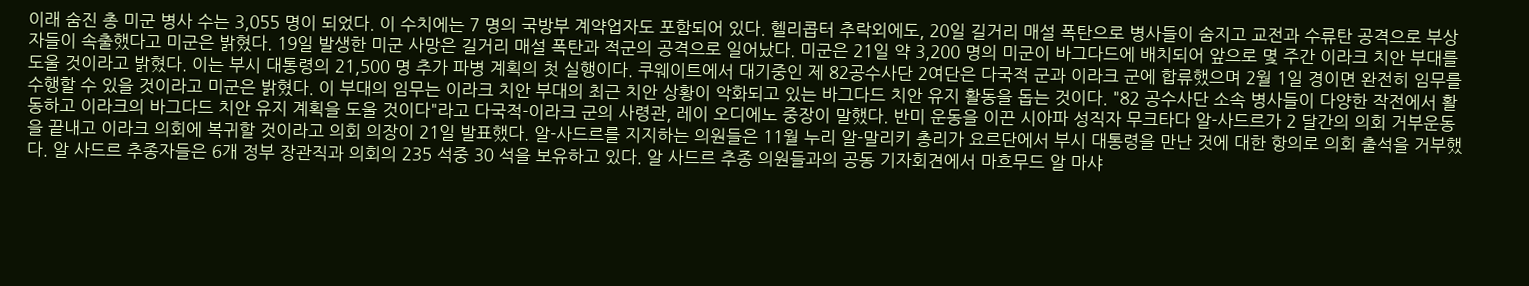이래 숨진 총 미군 병사 수는 3,055 명이 되었다. 이 수치에는 7 명의 국방부 계약업자도 포함되어 있다. 헬리콥터 추락외에도, 20일 길거리 매설 폭탄으로 병사들이 숨지고 교전과 수류탄 공격으로 부상자들이 속출했다고 미군은 밝혔다. 19일 발생한 미군 사망은 길거리 매설 폭탄과 적군의 공격으로 일어났다. 미군은 21일 약 3,200 명의 미군이 바그다드에 배치되어 앞으로 몇 주간 이라크 치안 부대를 도울 것이라고 밝혔다. 이는 부시 대통령의 21,500 명 추가 파병 계획의 첫 실행이다. 쿠웨이트에서 대기중인 제 82공수사단 2여단은 다국적 군과 이라크 군에 합류했으며 2월 1일 경이면 완전히 임무를 수행할 수 있을 것이라고 미군은 밝혔다. 이 부대의 임무는 이라크 치안 부대의 최근 치안 상황이 악화되고 있는 바그다드 치안 유지 활동을 돕는 것이다. "82 공수사단 소속 병사들이 다양한 작전에서 활동하고 이라크의 바그다드 치안 유지 계획을 도울 것이다"라고 다국적-이라크 군의 사령관, 레이 오디에노 중장이 말했다. 반미 운동을 이끈 시아파 성직자 무크타다 알-사드르가 2 달간의 의회 거부운동을 끝내고 이라크 의회에 복귀할 것이라고 의회 의장이 21일 발표했다. 알-사드르를 지지하는 의원들은 11월 누리 알-말리키 총리가 요르단에서 부시 대통령을 만난 것에 대한 항의로 의회 출석을 거부했다. 알 사드르 추종자들은 6개 정부 장관직과 의회의 235 석중 30 석을 보유하고 있다. 알 사드르 추종 의원들과의 공동 기자회견에서 마흐무드 알 마샤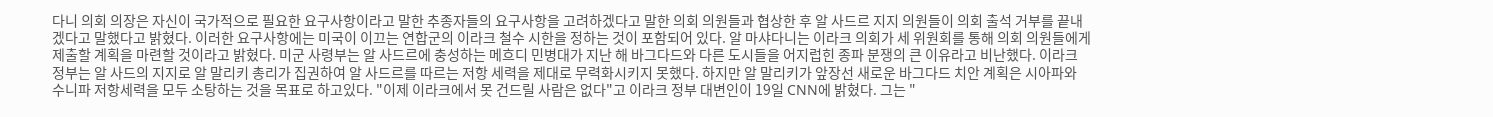다니 의회 의장은 자신이 국가적으로 필요한 요구사항이라고 말한 추종자들의 요구사항을 고려하겠다고 말한 의회 의원들과 협상한 후 알 사드르 지지 의원들이 의회 출석 거부를 끝내겠다고 말했다고 밝혔다. 이러한 요구사항에는 미국이 이끄는 연합군의 이라크 철수 시한을 정하는 것이 포함되어 있다. 알 마샤다니는 이라크 의회가 세 위원회를 통해 의회 의원들에게 제출할 계획을 마련할 것이라고 밝혔다. 미군 사령부는 알 사드르에 충성하는 메흐디 민병대가 지난 해 바그다드와 다른 도시들을 어지럽힌 종파 분쟁의 큰 이유라고 비난했다. 이라크 정부는 알 사드의 지지로 알 말리키 총리가 집권하여 알 사드르를 따르는 저항 세력을 제대로 무력화시키지 못했다. 하지만 알 말리키가 앞장선 새로운 바그다드 치안 계획은 시아파와 수니파 저항세력을 모두 소탕하는 것을 목표로 하고있다. "이제 이라크에서 못 건드릴 사람은 없다"고 이라크 정부 대변인이 19일 CNN에 밝혔다. 그는 "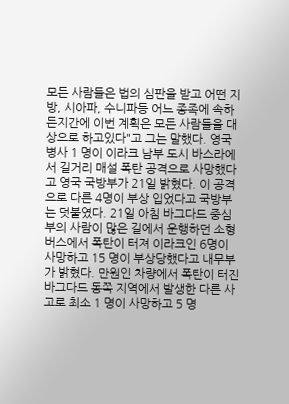모든 사람들은 법의 심판을 받고 어떤 지방, 시아파, 수니파등 어느 종족에 속하든지간에 이번 계획은 모든 사람들을 대상으로 하고있다"고 그는 말했다. 영국 병사 1 명이 이라크 남부 도시 바스라에서 길거리 매설 폭탄 공격으로 사망했다고 영국 국방부가 21일 밝혔다. 이 공격으로 다른 4명이 부상 입었다고 국방부는 덧붙였다. 21일 아침 바그다드 중심 부의 사람이 많은 길에서 운행하던 소형 버스에서 폭탄이 터져 이라크인 6명이 사망하고 15 명이 부상당했다고 내무부가 밝혔다. 만원인 차량에서 폭탄이 터진 바그다드 동쪽 지역에서 발생한 다른 사고로 최소 1 명이 사망하고 5 명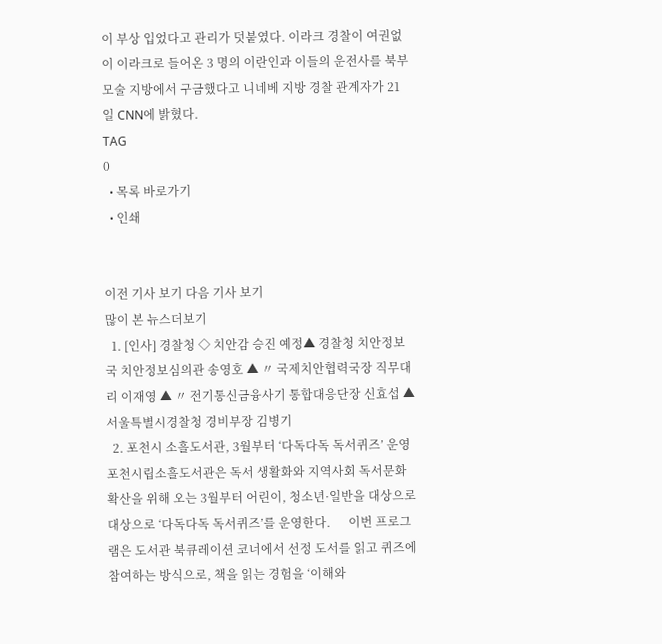이 부상 입었다고 관리가 덧붙였다. 이라크 경찰이 여권없이 이라크로 들어온 3 명의 이란인과 이들의 운전사를 북부 모술 지방에서 구금했다고 니네베 지방 경찰 관계자가 21일 CNN에 밝혔다.
TAG
0
  • 목록 바로가기
  • 인쇄


이전 기사 보기 다음 기사 보기
많이 본 뉴스더보기
  1. [인사] 경찰청 ◇ 치안감 승진 예정▲ 경찰청 치안정보국 치안정보심의관 송영호 ▲ 〃 국제치안협력국장 직무대리 이재영 ▲ 〃 전기통신금융사기 통합대응단장 신효섭 ▲ 서울특별시경찰청 경비부장 김병기
  2. 포천시 소흘도서관, 3월부터 ‘다독다독 독서퀴즈’ 운영 포천시립소흘도서관은 독서 생활화와 지역사회 독서문화 확산을 위해 오는 3월부터 어린이, 청소년·일반을 대상으로 대상으로 ‘다독다독 독서퀴즈’를 운영한다.      이번 프로그램은 도서관 북큐레이션 코너에서 선정 도서를 읽고 퀴즈에 참여하는 방식으로, 책을 읽는 경험을 ‘이해와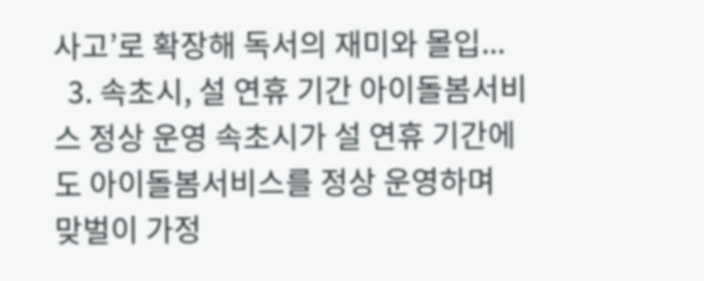사고’로 확장해 독서의 재미와 몰입...
  3. 속초시, 설 연휴 기간 아이돌봄서비스 정상 운영 속초시가 설 연휴 기간에도 아이돌봄서비스를 정상 운영하며 맞벌이 가정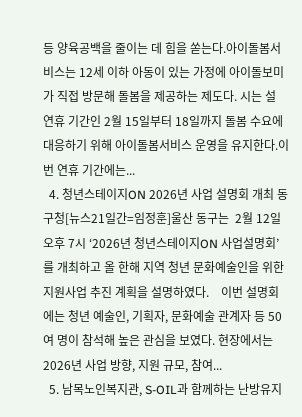등 양육공백을 줄이는 데 힘을 쏟는다.아이돌봄서비스는 12세 이하 아동이 있는 가정에 아이돌보미가 직접 방문해 돌봄을 제공하는 제도다. 시는 설 연휴 기간인 2월 15일부터 18일까지 돌봄 수요에 대응하기 위해 아이돌봄서비스 운영을 유지한다.이번 연휴 기간에는...
  4. 청년스테이지ON 2026년 사업 설명회 개최 동구청[뉴스21일간=임정훈]울산 동구는  2월 12일 오후 7시 ‘2026년 청년스테이지ON 사업설명회’를 개최하고 올 한해 지역 청년 문화예술인을 위한 지원사업 추진 계획을 설명하였다.    이번 설명회에는 청년 예술인, 기획자, 문화예술 관계자 등 50여 명이 참석해 높은 관심을 보였다. 현장에서는 2026년 사업 방향, 지원 규모, 참여...
  5. 남목노인복지관, S-OIL과 함께하는 난방유지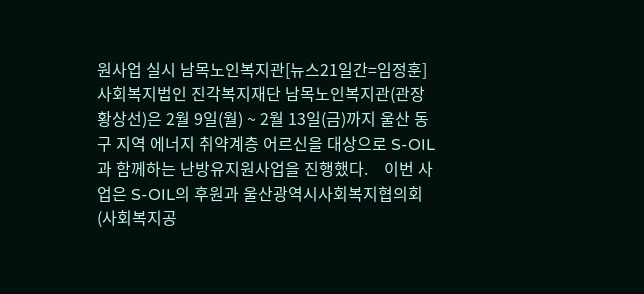원사업 실시 남목노인복지관[뉴스21일간=임정훈]사회복지법인 진각복지재단 남목노인복지관(관장 황상선)은 2월 9일(월) ~ 2월 13일(금)까지 울산 동구 지역 에너지 취약계층 어르신을 대상으로 S-OIL과 함께하는 난방유지원사업을 진행했다.    이번 사업은 S-OIL의 후원과 울산광역시사회복지협의회(사회복지공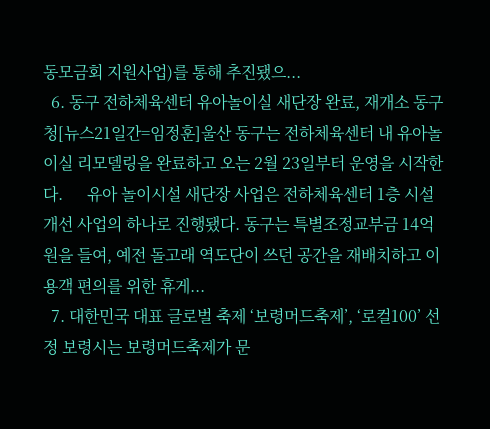동모금회 지원사업)를 통해 추진됐으...
  6. 동구 전하체육센터 유아놀이실 새단장 완료, 재개소 동구청[뉴스21일간=임정훈]울산 동구는 전하체육센터 내 유아놀이실 리모델링을 완료하고 오는 2월 23일부터 운영을 시작한다.      유아 놀이시설 새단장 사업은 전하체육센터 1층 시설 개선 사업의 하나로 진행됐다. 동구는 특별조정교부금 14억 원을 들여, 예전 돌고래 역도단이 쓰던 공간을 재배치하고 이용객 편의를 위한 휴게...
  7. 대한민국 대표 글로벌 축제 ‘보령머드축제’, ‘로컬100’ 선정 보령시는 보령머드축제가 문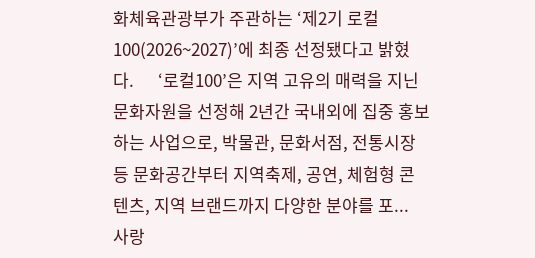화체육관광부가 주관하는 ‘제2기 로컬100(2026~2027)’에 최종 선정됐다고 밝혔다.      ‘로컬100’은 지역 고유의 매력을 지닌 문화자원을 선정해 2년간 국내외에 집중 홍보하는 사업으로, 박물관, 문화서점, 전통시장 등 문화공간부터 지역축제, 공연, 체험형 콘텐츠, 지역 브랜드까지 다양한 분야를 포...
사랑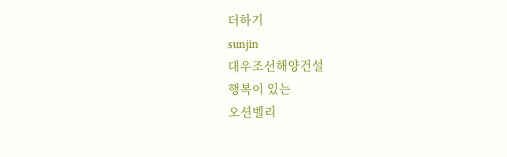더하기
sunjin
대우조선해양건설
행복이 있는
오션벨리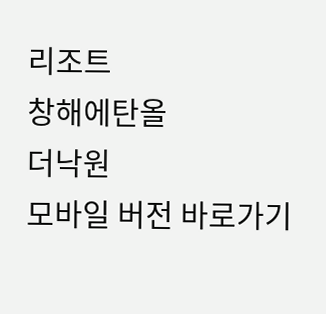리조트
창해에탄올
더낙원
모바일 버전 바로가기